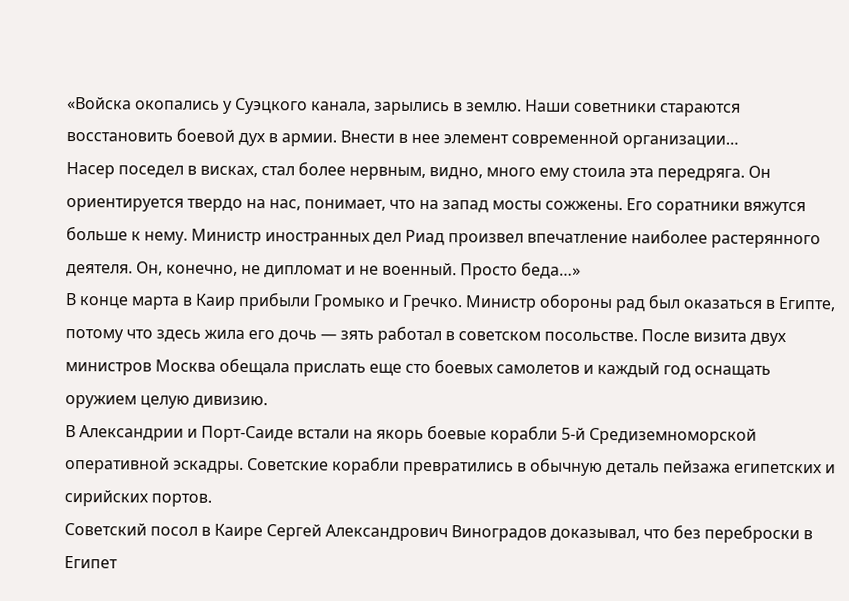«Войска окопались у Суэцкого канала, зарылись в землю. Наши советники стараются восстановить боевой дух в армии. Внести в нее элемент современной организации…
Насер поседел в висках, стал более нервным, видно, много ему стоила эта передряга. Он ориентируется твердо на нас, понимает, что на запад мосты сожжены. Его соратники вяжутся больше к нему. Министр иностранных дел Риад произвел впечатление наиболее растерянного деятеля. Он, конечно, не дипломат и не военный. Просто беда…»
В конце марта в Каир прибыли Громыко и Гречко. Министр обороны рад был оказаться в Египте, потому что здесь жила его дочь — зять работал в советском посольстве. После визита двух министров Москва обещала прислать еще сто боевых самолетов и каждый год оснащать оружием целую дивизию.
В Александрии и Порт-Саиде встали на якорь боевые корабли 5-й Средиземноморской оперативной эскадры. Советские корабли превратились в обычную деталь пейзажа египетских и сирийских портов.
Советский посол в Каире Сергей Александрович Виноградов доказывал, что без переброски в Египет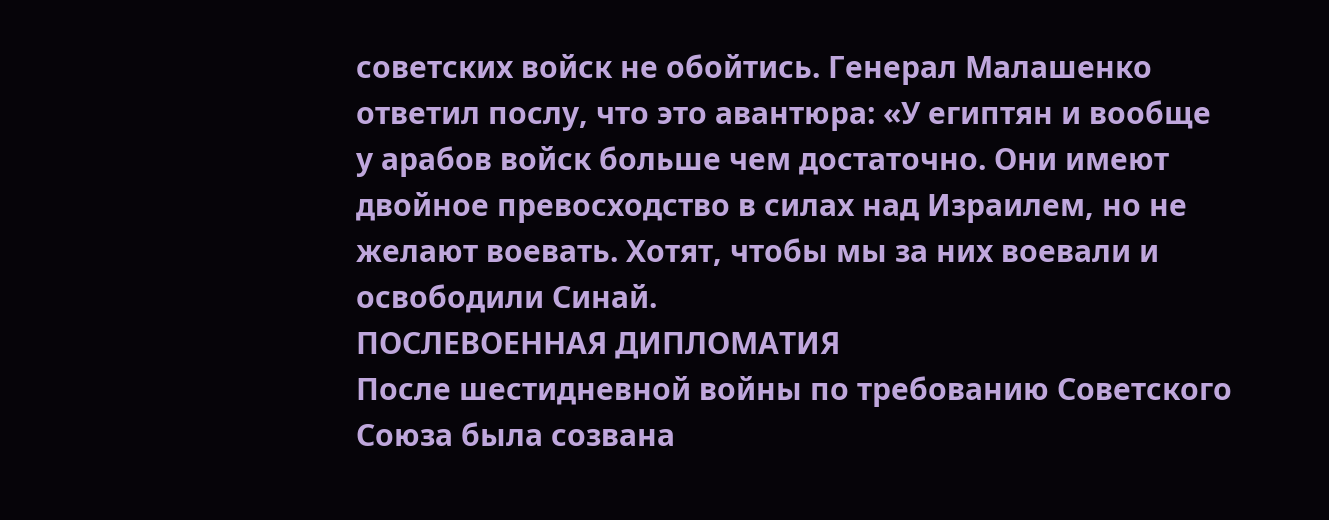советских войск не обойтись. Генерал Малашенко ответил послу, что это авантюра: «У египтян и вообще у арабов войск больше чем достаточно. Они имеют двойное превосходство в силах над Израилем, но не желают воевать. Хотят, чтобы мы за них воевали и освободили Синай.
ПОСЛЕВОЕННАЯ ДИПЛОМАТИЯ
После шестидневной войны по требованию Советского Союза была созвана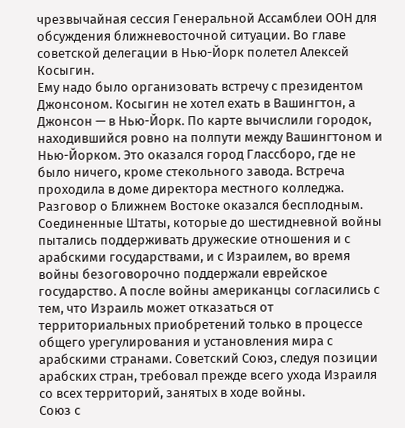чрезвычайная сессия Генеральной Ассамблеи ООН для обсуждения ближневосточной ситуации. Во главе советской делегации в Нью-Йорк полетел Алексей Косыгин.
Ему надо было организовать встречу с президентом Джонсоном. Косыгин не хотел ехать в Вашингтон, а Джонсон — в Нью-Йорк. По карте вычислили городок, находившийся ровно на полпути между Вашингтоном и Нью-Йорком. Это оказался город Глассборо, где не было ничего, кроме стекольного завода. Встреча проходила в доме директора местного колледжа.
Разговор о Ближнем Востоке оказался бесплодным.
Соединенные Штаты, которые до шестидневной войны пытались поддерживать дружеские отношения и с арабскими государствами, и с Израилем, во время войны безоговорочно поддержали еврейское государство. А после войны американцы согласились с тем, что Израиль может отказаться от территориальных приобретений только в процессе общего урегулирования и установления мира с арабскими странами. Советский Союз, следуя позиции арабских стран, требовал прежде всего ухода Израиля со всех территорий, занятых в ходе войны.
Союз с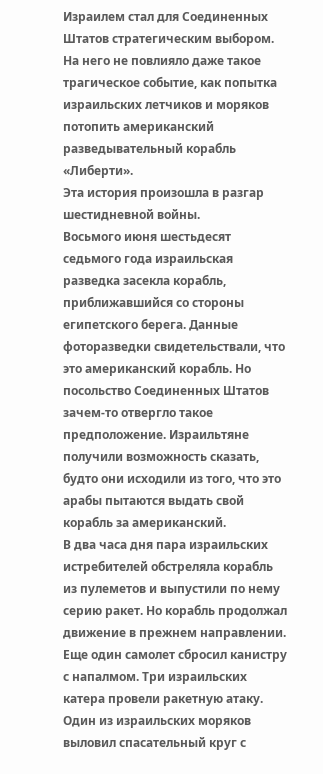Израилем стал для Соединенных Штатов стратегическим выбором. На него не повлияло даже такое трагическое событие, как попытка израильских летчиков и моряков потопить американский разведывательный корабль «Либерти».
Эта история произошла в разгар шестидневной войны.
Восьмого июня шестьдесят седьмого года израильская разведка засекла корабль, приближавшийся со стороны египетского берега. Данные фоторазведки свидетельствали, что это американский корабль. Но посольство Соединенных Штатов зачем-то отвергло такое предположение. Израильтяне получили возможность сказать, будто они исходили из того, что это арабы пытаются выдать свой корабль за американский.
В два часа дня пара израильских истребителей обстреляла корабль из пулеметов и выпустили по нему серию ракет. Но корабль продолжал движение в прежнем направлении. Еще один самолет сбросил канистру с напалмом. Три израильских катера провели ракетную атаку. Один из израильских моряков выловил спасательный круг с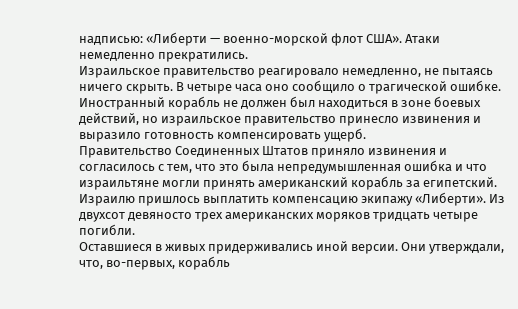надписью: «Либерти — военно-морской флот США». Атаки немедленно прекратились.
Израильское правительство реагировало немедленно, не пытаясь ничего скрыть. В четыре часа оно сообщило о трагической ошибке. Иностранный корабль не должен был находиться в зоне боевых действий, но израильское правительство принесло извинения и выразило готовность компенсировать ущерб.
Правительство Соединенных Штатов приняло извинения и согласилось с тем, что это была непредумышленная ошибка и что израильтяне могли принять американский корабль за египетский. Израилю пришлось выплатить компенсацию экипажу «Либерти». Из двухсот девяносто трех американских моряков тридцать четыре погибли.
Оставшиеся в живых придерживались иной версии. Они утверждали, что, во-первых, корабль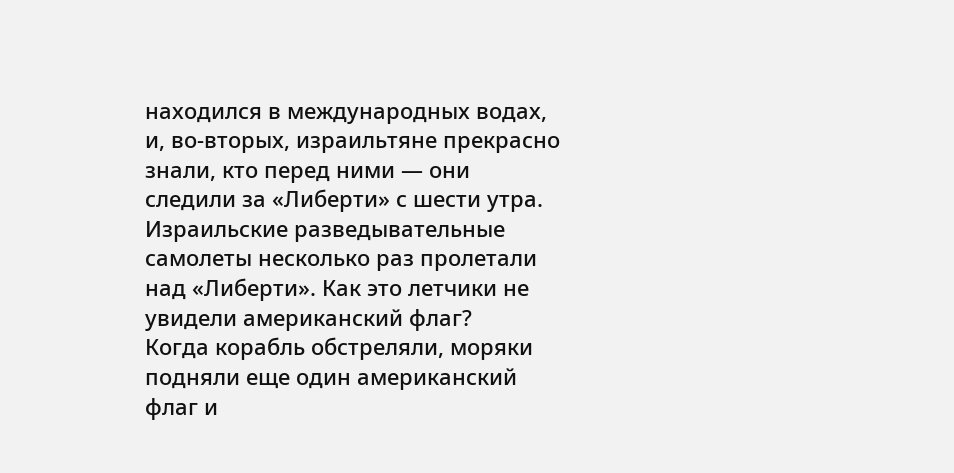находился в международных водах, и, во-вторых, израильтяне прекрасно знали, кто перед ними — они следили за «Либерти» с шести утра. Израильские разведывательные самолеты несколько раз пролетали над «Либерти». Как это летчики не увидели американский флаг?
Когда корабль обстреляли, моряки подняли еще один американский флаг и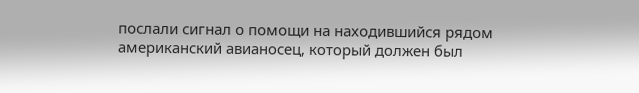послали сигнал о помощи на находившийся рядом американский авианосец, который должен был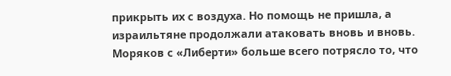прикрыть их с воздуха. Но помощь не пришла, а израильтяне продолжали атаковать вновь и вновь. Моряков с «Либерти» больше всего потрясло то, что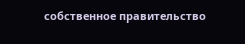собственное правительство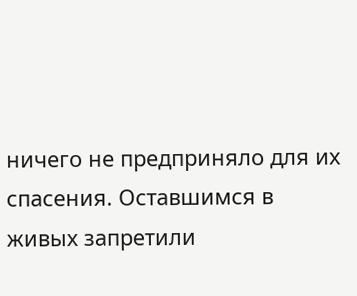ничего не предприняло для их спасения. Оставшимся в живых запретили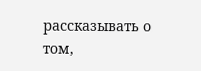рассказывать о том,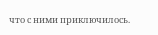что с ними приключилось.